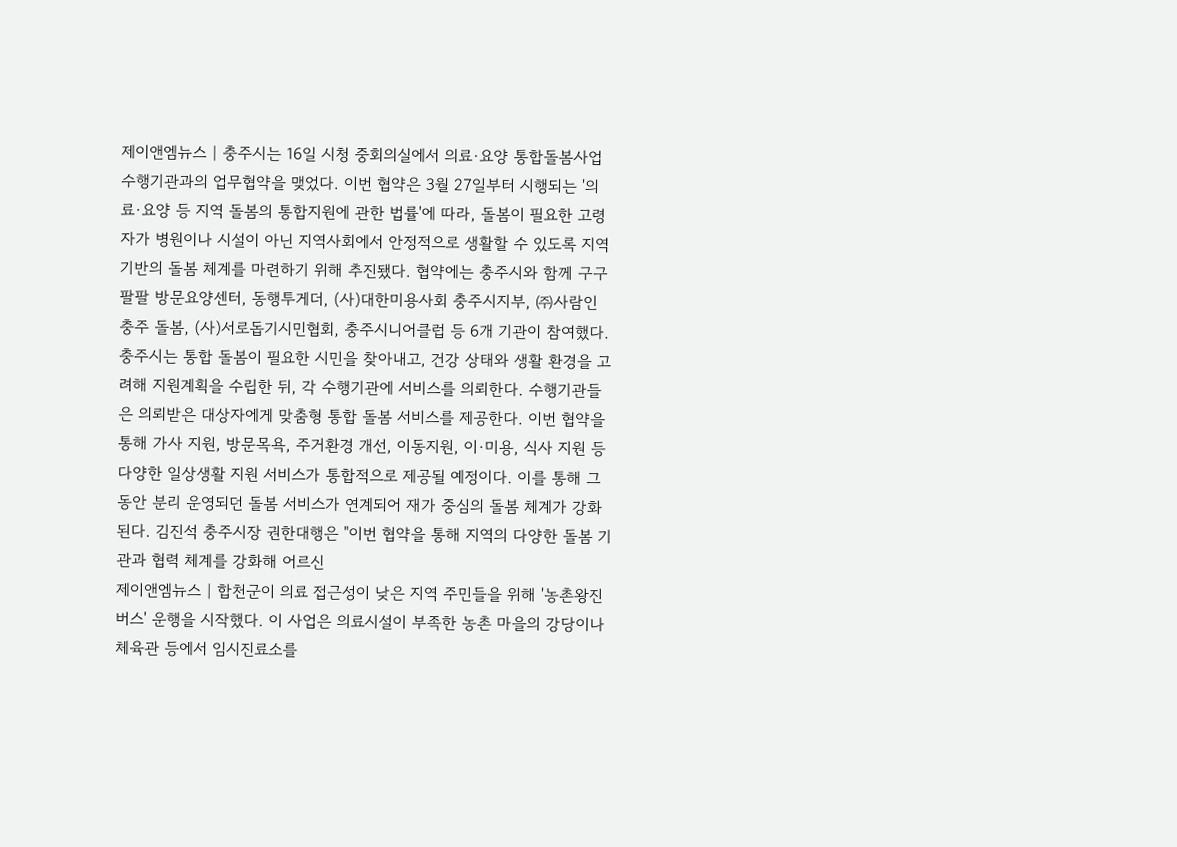제이앤엠뉴스 | 충주시는 16일 시청 중회의실에서 의료·요양 통합돌봄사업 수행기관과의 업무협약을 맺었다. 이번 협약은 3월 27일부터 시행되는 '의료·요양 등 지역 돌봄의 통합지원에 관한 법률'에 따라, 돌봄이 필요한 고령자가 병원이나 시설이 아닌 지역사회에서 안정적으로 생활할 수 있도록 지역 기반의 돌봄 체계를 마련하기 위해 추진됐다. 협약에는 충주시와 함께 구구 팔팔 방문요양센터, 동행투게더, (사)대한미용사회 충주시지부, ㈜사람인 충주 돌봄, (사)서로돕기시민협회, 충주시니어클럽 등 6개 기관이 참여했다. 충주시는 통합 돌봄이 필요한 시민을 찾아내고, 건강 상태와 생활 환경을 고려해 지원계획을 수립한 뒤, 각 수행기관에 서비스를 의뢰한다. 수행기관들은 의뢰받은 대상자에게 맞춤형 통합 돌봄 서비스를 제공한다. 이번 협약을 통해 가사 지원, 방문목욕, 주거환경 개선, 이동지원, 이·미용, 식사 지원 등 다양한 일상생활 지원 서비스가 통합적으로 제공될 예정이다. 이를 통해 그동안 분리 운영되던 돌봄 서비스가 연계되어 재가 중심의 돌봄 체계가 강화된다. 김진석 충주시장 권한대행은 "이번 협약을 통해 지역의 다양한 돌봄 기관과 협력 체계를 강화해 어르신
제이앤엠뉴스 | 합천군이 의료 접근성이 낮은 지역 주민들을 위해 '농촌왕진버스' 운행을 시작했다. 이 사업은 의료시설이 부족한 농촌 마을의 강당이나 체육관 등에서 임시진료소를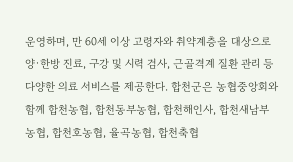운영하며, 만 60세 이상 고령자와 취약계층을 대상으로 양·한방 진료, 구강 및 시력 검사, 근골격계 질환 관리 등 다양한 의료 서비스를 제공한다. 합천군은 농협중앙회와 함께 합천농협, 합천동부농협, 합천해인사, 합천새남부농협, 합천호농협, 율곡농협, 합천축협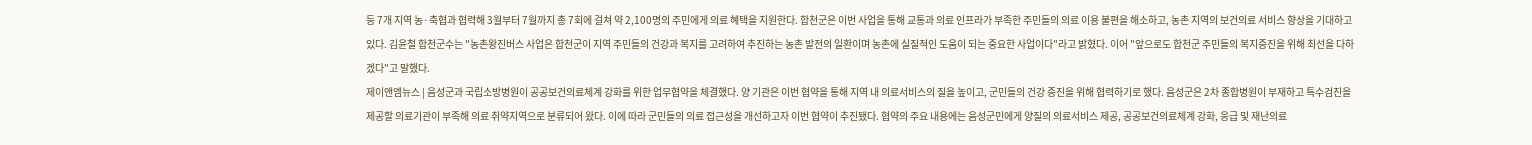등 7개 지역 농·축협과 협력해 3월부터 7월까지 총 7회에 걸쳐 약 2,100명의 주민에게 의료 혜택을 지원한다. 합천군은 이번 사업을 통해 교통과 의료 인프라가 부족한 주민들의 의료 이용 불편을 해소하고, 농촌 지역의 보건의료 서비스 향상을 기대하고 있다. 김윤철 합천군수는 "농촌왕진버스 사업은 합천군이 지역 주민들의 건강과 복지를 고려하여 추진하는 농촌 발전의 일환이며 농촌에 실질적인 도움이 되는 중요한 사업이다"라고 밝혔다. 이어 "앞으로도 합천군 주민들의 복지증진을 위해 최선을 다하겠다"고 말했다.
제이앤엠뉴스 | 음성군과 국립소방병원이 공공보건의료체계 강화를 위한 업무협약을 체결했다. 양 기관은 이번 협약을 통해 지역 내 의료서비스의 질을 높이고, 군민들의 건강 증진을 위해 협력하기로 했다. 음성군은 2차 종합병원이 부재하고 특수검진을 제공할 의료기관이 부족해 의료 취약지역으로 분류되어 왔다. 이에 따라 군민들의 의료 접근성을 개선하고자 이번 협약이 추진됐다. 협약의 주요 내용에는 음성군민에게 양질의 의료서비스 제공, 공공보건의료체계 강화, 응급 및 재난의료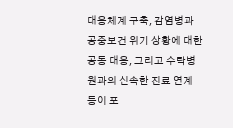대응체계 구축, 감염병과 공중보건 위기 상황에 대한 공동 대응, 그리고 수탁병원과의 신속한 진료 연계 등이 포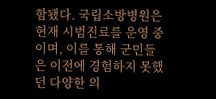함됐다. 국립소방병원은 현재 시범진료를 운영 중이며, 이를 통해 군민들은 이전에 경험하지 못했던 다양한 의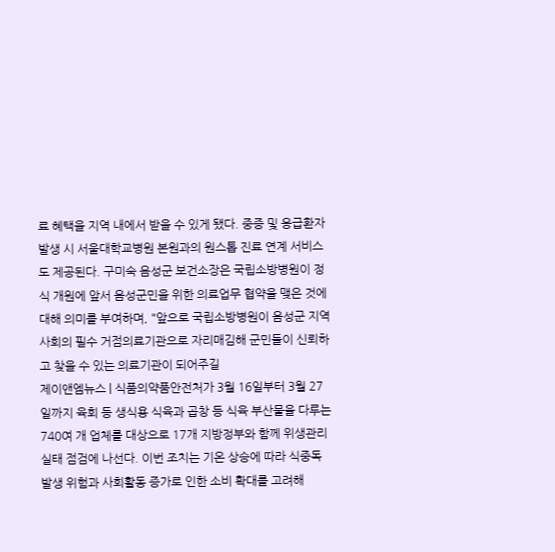료 혜택을 지역 내에서 받을 수 있게 됐다. 중증 및 응급환자 발생 시 서울대학교병원 본원과의 원스톱 진료 연계 서비스도 제공된다. 구미숙 음성군 보건소장은 국립소방병원이 정식 개원에 앞서 음성군민을 위한 의료업무 협약을 맺은 것에 대해 의미를 부여하며, "앞으로 국립소방병원이 음성군 지역사회의 필수 거점의료기관으로 자리매김해 군민들이 신뢰하고 찾을 수 있는 의료기관이 되어주길
제이앤엠뉴스 | 식품의약품안전처가 3월 16일부터 3월 27일까지 육회 등 생식용 식육과 곱창 등 식육 부산물을 다루는 740여 개 업체를 대상으로 17개 지방정부와 함께 위생관리 실태 점검에 나선다. 이번 조치는 기온 상승에 따라 식중독 발생 위험과 사회활동 증가로 인한 소비 확대를 고려해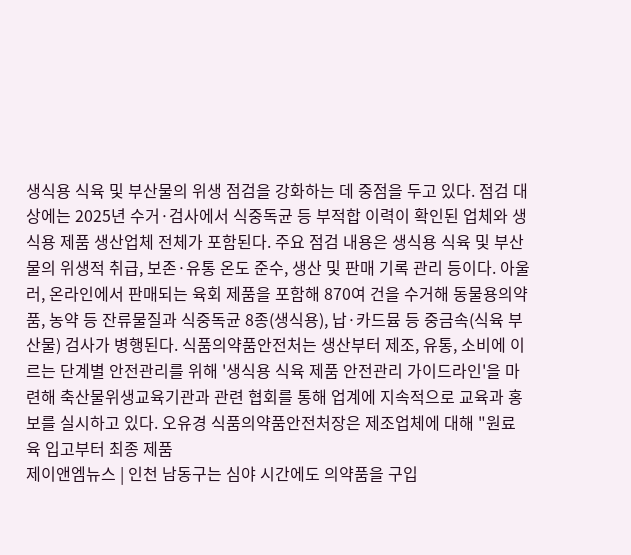생식용 식육 및 부산물의 위생 점검을 강화하는 데 중점을 두고 있다. 점검 대상에는 2025년 수거·검사에서 식중독균 등 부적합 이력이 확인된 업체와 생식용 제품 생산업체 전체가 포함된다. 주요 점검 내용은 생식용 식육 및 부산물의 위생적 취급, 보존·유통 온도 준수, 생산 및 판매 기록 관리 등이다. 아울러, 온라인에서 판매되는 육회 제품을 포함해 870여 건을 수거해 동물용의약품, 농약 등 잔류물질과 식중독균 8종(생식용), 납·카드뮴 등 중금속(식육 부산물) 검사가 병행된다. 식품의약품안전처는 생산부터 제조, 유통, 소비에 이르는 단계별 안전관리를 위해 '생식용 식육 제품 안전관리 가이드라인'을 마련해 축산물위생교육기관과 관련 협회를 통해 업계에 지속적으로 교육과 홍보를 실시하고 있다. 오유경 식품의약품안전처장은 제조업체에 대해 "원료육 입고부터 최종 제품
제이앤엠뉴스 | 인천 남동구는 심야 시간에도 의약품을 구입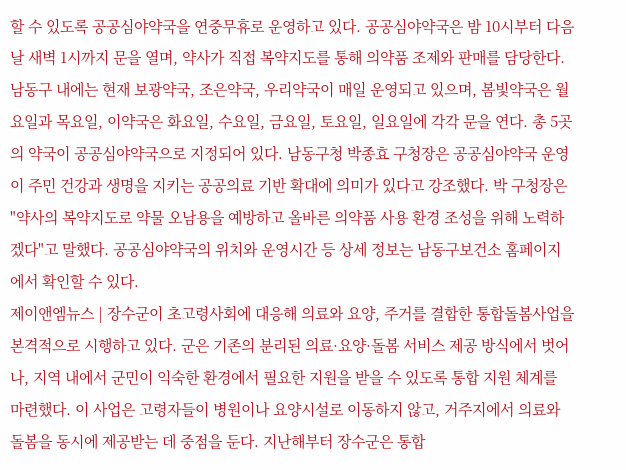할 수 있도록 공공심야약국을 연중무휴로 운영하고 있다. 공공심야약국은 밤 10시부터 다음날 새벽 1시까지 문을 열며, 약사가 직접 복약지도를 통해 의약품 조제와 판매를 담당한다. 남동구 내에는 현재 보광약국, 조은약국, 우리약국이 매일 운영되고 있으며, 봄빛약국은 월요일과 목요일, 이약국은 화요일, 수요일, 금요일, 토요일, 일요일에 각각 문을 연다. 총 5곳의 약국이 공공심야약국으로 지정되어 있다. 남동구청 박종효 구청장은 공공심야약국 운영이 주민 건강과 생명을 지키는 공공의료 기반 확대에 의미가 있다고 강조했다. 박 구청장은 "약사의 복약지도로 약물 오남용을 예방하고 올바른 의약품 사용 환경 조성을 위해 노력하겠다"고 말했다. 공공심야약국의 위치와 운영시간 등 상세 정보는 남동구보건소 홈페이지에서 확인할 수 있다.
제이앤엠뉴스 | 장수군이 초고령사회에 대응해 의료와 요양, 주거를 결합한 통합돌봄사업을 본격적으로 시행하고 있다. 군은 기존의 분리된 의료·요양·돌봄 서비스 제공 방식에서 벗어나, 지역 내에서 군민이 익숙한 환경에서 필요한 지원을 받을 수 있도록 통합 지원 체계를 마련했다. 이 사업은 고령자들이 병원이나 요양시설로 이동하지 않고, 거주지에서 의료와 돌봄을 동시에 제공받는 데 중점을 둔다. 지난해부터 장수군은 통합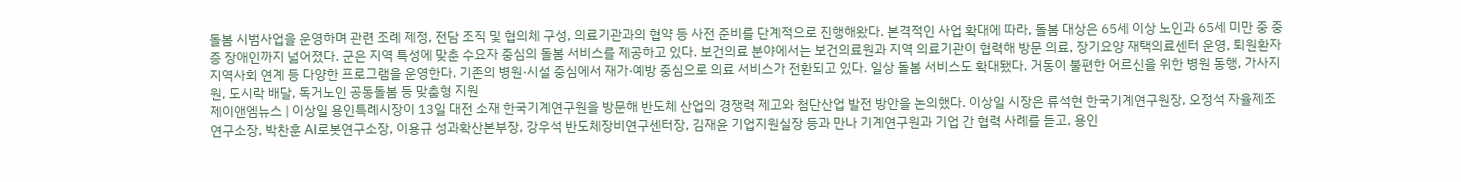돌봄 시범사업을 운영하며 관련 조례 제정, 전담 조직 및 협의체 구성, 의료기관과의 협약 등 사전 준비를 단계적으로 진행해왔다. 본격적인 사업 확대에 따라, 돌봄 대상은 65세 이상 노인과 65세 미만 중 중증 장애인까지 넓어졌다. 군은 지역 특성에 맞춘 수요자 중심의 돌봄 서비스를 제공하고 있다. 보건의료 분야에서는 보건의료원과 지역 의료기관이 협력해 방문 의료, 장기요양 재택의료센터 운영, 퇴원환자 지역사회 연계 등 다양한 프로그램을 운영한다. 기존의 병원·시설 중심에서 재가·예방 중심으로 의료 서비스가 전환되고 있다. 일상 돌봄 서비스도 확대됐다. 거동이 불편한 어르신을 위한 병원 동행, 가사지원, 도시락 배달, 독거노인 공동돌봄 등 맞춤형 지원
제이앤엠뉴스 | 이상일 용인특례시장이 13일 대전 소재 한국기계연구원을 방문해 반도체 산업의 경쟁력 제고와 첨단산업 발전 방안을 논의했다. 이상일 시장은 류석현 한국기계연구원장, 오정석 자율제조연구소장, 박찬훈 AI로봇연구소장, 이용규 성과확산본부장, 강우석 반도체장비연구센터장, 김재윤 기업지원실장 등과 만나 기계연구원과 기업 간 협력 사례를 듣고, 용인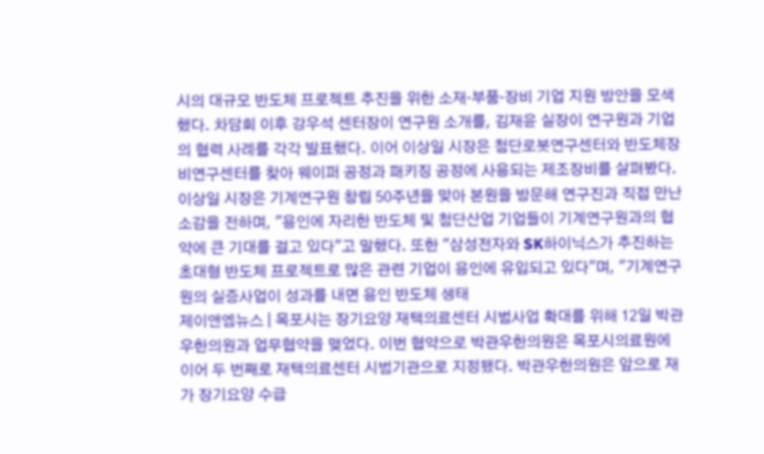시의 대규모 반도체 프로젝트 추진을 위한 소재·부품·장비 기업 지원 방안을 모색했다. 차담회 이후 강우석 센터장이 연구원 소개를, 김재윤 실장이 연구원과 기업의 협력 사례를 각각 발표했다. 이어 이상일 시장은 첨단로봇연구센터와 반도체장비연구센터를 찾아 웨이퍼 공정과 패키징 공정에 사용되는 제조장비를 살펴봤다. 이상일 시장은 기계연구원 창립 50주년을 맞아 본원을 방문해 연구진과 직접 만난 소감을 전하며, "용인에 자리한 반도체 및 첨단산업 기업들이 기계연구원과의 협약에 큰 기대를 걸고 있다"고 말했다. 또한 "삼성전자와 SK하이닉스가 추진하는 초대형 반도체 프로젝트로 많은 관련 기업이 용인에 유입되고 있다"며, "기계연구원의 실증사업이 성과를 내면 용인 반도체 생태
제이앤엠뉴스 | 목포시는 장기요양 재택의료센터 시범사업 확대를 위해 12일 박관우한의원과 업무협약을 맺었다. 이번 협약으로 박관우한의원은 목포시의료원에 이어 두 번째로 재택의료센터 시범기관으로 지정됐다. 박관우한의원은 앞으로 재가 장기요양 수급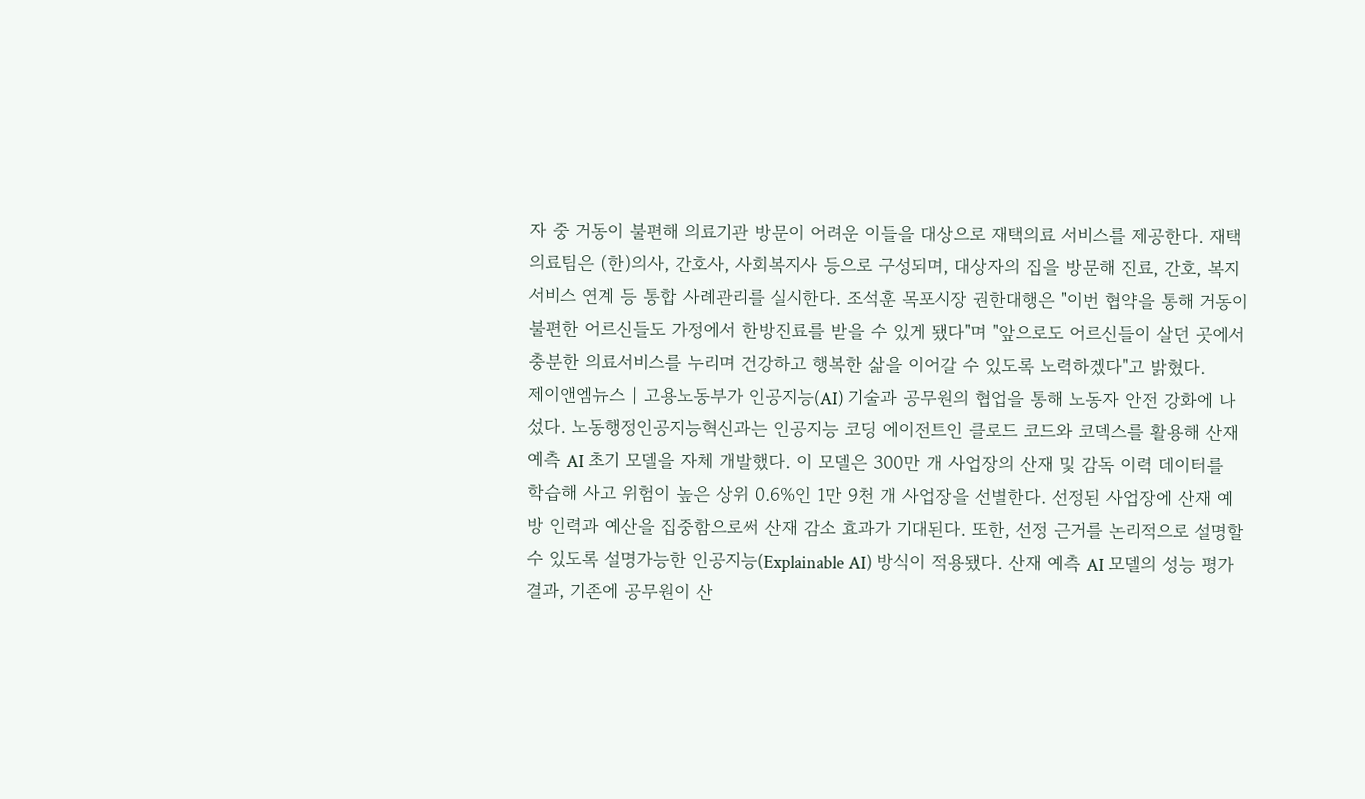자 중 거동이 불편해 의료기관 방문이 어려운 이들을 대상으로 재택의료 서비스를 제공한다. 재택의료팀은 (한)의사, 간호사, 사회복지사 등으로 구성되며, 대상자의 집을 방문해 진료, 간호, 복지서비스 연계 등 통합 사례관리를 실시한다. 조석훈 목포시장 권한대행은 "이번 협약을 통해 거동이 불편한 어르신들도 가정에서 한방진료를 받을 수 있게 됐다"며 "앞으로도 어르신들이 살던 곳에서 충분한 의료서비스를 누리며 건강하고 행복한 삶을 이어갈 수 있도록 노력하겠다"고 밝혔다.
제이앤엠뉴스 | 고용노동부가 인공지능(AI) 기술과 공무원의 협업을 통해 노동자 안전 강화에 나섰다. 노동행정인공지능혁신과는 인공지능 코딩 에이전트인 클로드 코드와 코덱스를 활용해 산재 예측 AI 초기 모델을 자체 개발했다. 이 모델은 300만 개 사업장의 산재 및 감독 이력 데이터를 학습해 사고 위험이 높은 상위 0.6%인 1만 9천 개 사업장을 선별한다. 선정된 사업장에 산재 예방 인력과 예산을 집중함으로써 산재 감소 효과가 기대된다. 또한, 선정 근거를 논리적으로 설명할 수 있도록 설명가능한 인공지능(Explainable AI) 방식이 적용됐다. 산재 예측 AI 모델의 성능 평가 결과, 기존에 공무원이 산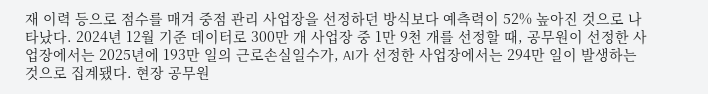재 이력 등으로 점수를 매겨 중점 관리 사업장을 선정하던 방식보다 예측력이 52% 높아진 것으로 나타났다. 2024년 12월 기준 데이터로 300만 개 사업장 중 1만 9천 개를 선정할 때, 공무원이 선정한 사업장에서는 2025년에 193만 일의 근로손실일수가, AI가 선정한 사업장에서는 294만 일이 발생하는 것으로 집계됐다. 현장 공무원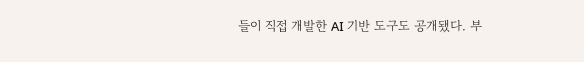들이 직접 개발한 AI 기반 도구도 공개됐다. 부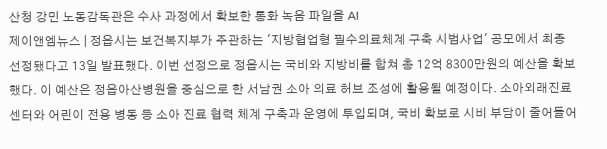산청 강민 노동감독관은 수사 과정에서 확보한 통화 녹음 파일을 AI
제이앤엠뉴스 | 정읍시는 보건복지부가 주관하는 '지방협업형 필수의료체계 구축 시범사업' 공모에서 최종 선정됐다고 13일 발표했다. 이번 선정으로 정읍시는 국비와 지방비를 합쳐 총 12억 8300만원의 예산을 확보했다. 이 예산은 정읍아산병원을 중심으로 한 서남권 소아 의료 허브 조성에 활용될 예정이다. 소아외래진료센터와 어린이 전용 병동 등 소아 진료 협력 체계 구축과 운영에 투입되며, 국비 확보로 시비 부담이 줄어들어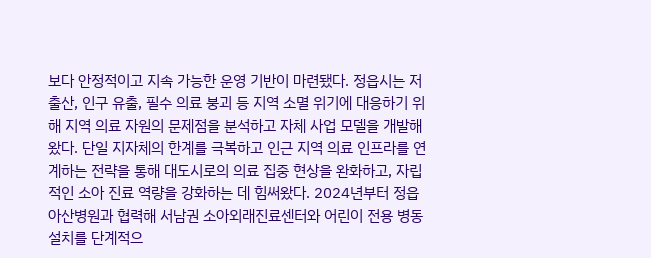보다 안정적이고 지속 가능한 운영 기반이 마련됐다. 정읍시는 저출산, 인구 유출, 필수 의료 붕괴 등 지역 소멸 위기에 대응하기 위해 지역 의료 자원의 문제점을 분석하고 자체 사업 모델을 개발해왔다. 단일 지자체의 한계를 극복하고 인근 지역 의료 인프라를 연계하는 전략을 통해 대도시로의 의료 집중 현상을 완화하고, 자립적인 소아 진료 역량을 강화하는 데 힘써왔다. 2024년부터 정읍아산병원과 협력해 서남권 소아외래진료센터와 어린이 전용 병동 설치를 단계적으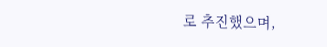로 추진했으며,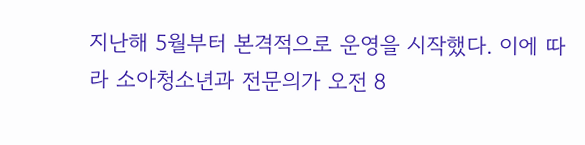지난해 5월부터 본격적으로 운영을 시작했다. 이에 따라 소아청소년과 전문의가 오전 8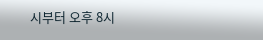시부터 오후 8시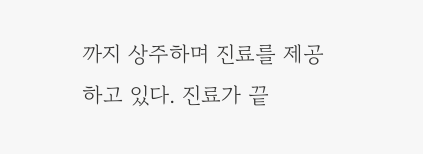까지 상주하며 진료를 제공하고 있다. 진료가 끝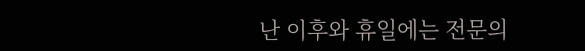난 이후와 휴일에는 전문의